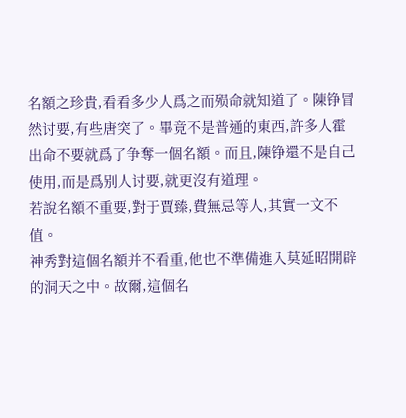名額之珍貴,看看多少人爲之而殒命就知道了。陳铮冒然讨要,有些唐突了。畢竟不是普通的東西,許多人霍出命不要就爲了争奪一個名額。而且,陳铮還不是自己使用,而是爲别人讨要,就更沒有道理。
若說名額不重要,對于賈臻,費無忌等人,其實一文不值。
神秀對這個名額并不看重,他也不準備進入莫延昭開辟的洞天之中。故爾,這個名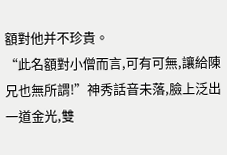額對他并不珍貴。
“此名額對小僧而言,可有可無,讓給陳兄也無所謂!”神秀話音未落,臉上泛出一道金光,雙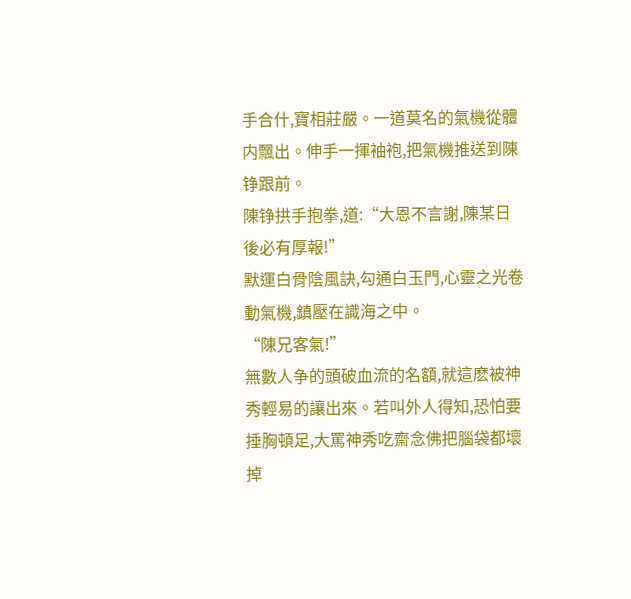手合什,寶相莊嚴。一道莫名的氣機從體内飄出。伸手一揮袖袍,把氣機推送到陳铮跟前。
陳铮拱手抱拳,道:“大恩不言謝,陳某日後必有厚報!”
默運白骨陰風訣,勾通白玉門,心靈之光卷動氣機,鎮壓在識海之中。
“陳兄客氣!”
無數人争的頭破血流的名額,就這麽被神秀輕易的讓出來。若叫外人得知,恐怕要捶胸頓足,大罵神秀吃齋念佛把腦袋都壞掉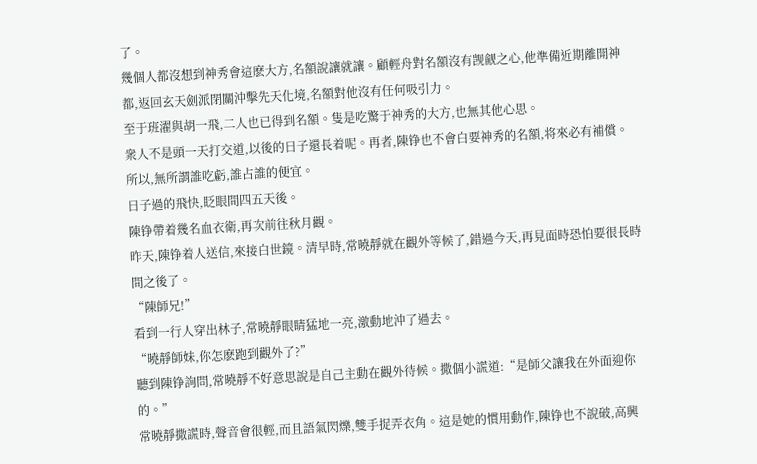了。
幾個人都沒想到神秀會這麽大方,名額說讓就讓。顧輕舟對名額沒有觊觎之心,他準備近期離開神都,返回玄天劍派閉關沖擊先天化境,名額對他沒有任何吸引力。
至于班濯與胡一飛,二人也已得到名額。隻是吃驚于神秀的大方,也無其他心思。
衆人不是頭一天打交道,以後的日子還長着呢。再者,陳铮也不會白要神秀的名額,将來必有補償。所以,無所謂誰吃虧,誰占誰的便宜。
日子過的飛快,眨眼間四五天後。
陳铮帶着幾名血衣衛,再次前往秋月觀。
昨天,陳铮着人送信,來接白世鏡。清早時,常曉靜就在觀外等候了,錯過今天,再見面時恐怕要很長時間之後了。
“陳師兄!”
看到一行人穿出林子,常曉靜眼睛猛地一亮,激動地沖了過去。
“曉靜師妹,你怎麽跑到觀外了?”
聽到陳铮詢問,常曉靜不好意思說是自己主動在觀外待候。撒個小謊道:“是師父讓我在外面迎你的。”
常曉靜撒謊時,聲音會很輕,而且語氣閃爍,雙手捉弄衣角。這是她的慣用動作,陳铮也不說破,高興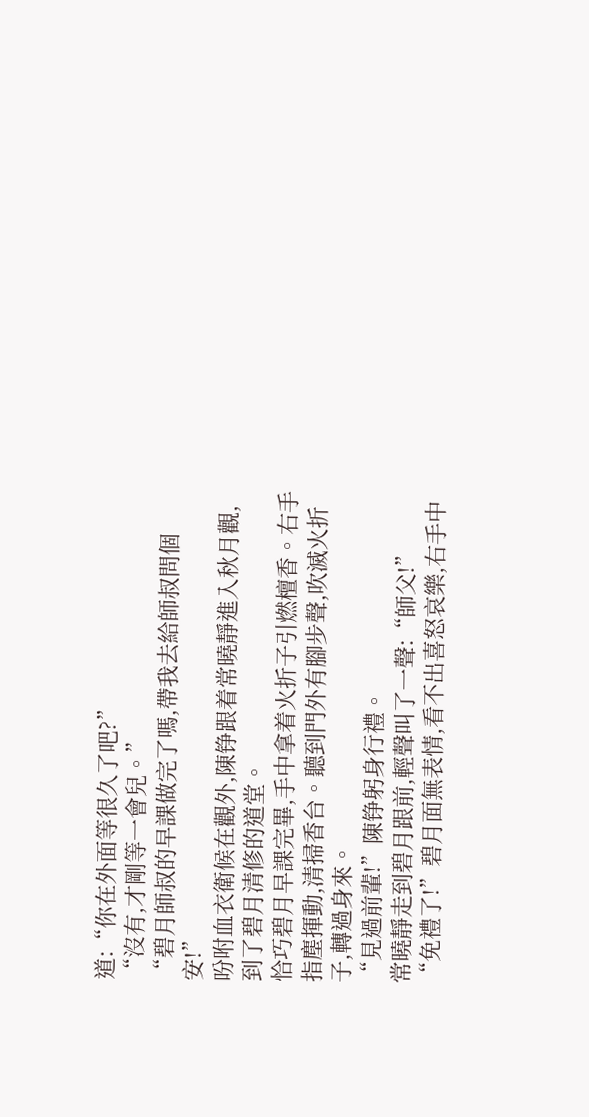道:“你在外面等很久了吧?”
“沒有,才剛等一會兒。”
“碧月師叔的早課做完了嗎,帶我去給師叔問個安!”
吩咐血衣衛候在觀外,陳铮跟着常曉靜進入秋月觀,到了碧月清修的道堂。
恰巧碧月早課完畢,手中拿着火折子引燃檀香。右手指塵揮動,清掃香台。聽到門外有腳步聲,吹滅火折子,轉過身來。
“見過前輩!”陳铮躬身行禮。
常曉靜走到碧月跟前,輕聲叫了一聲:“師父!”
“免禮了!”碧月面無表情,看不出喜怒哀樂,右手中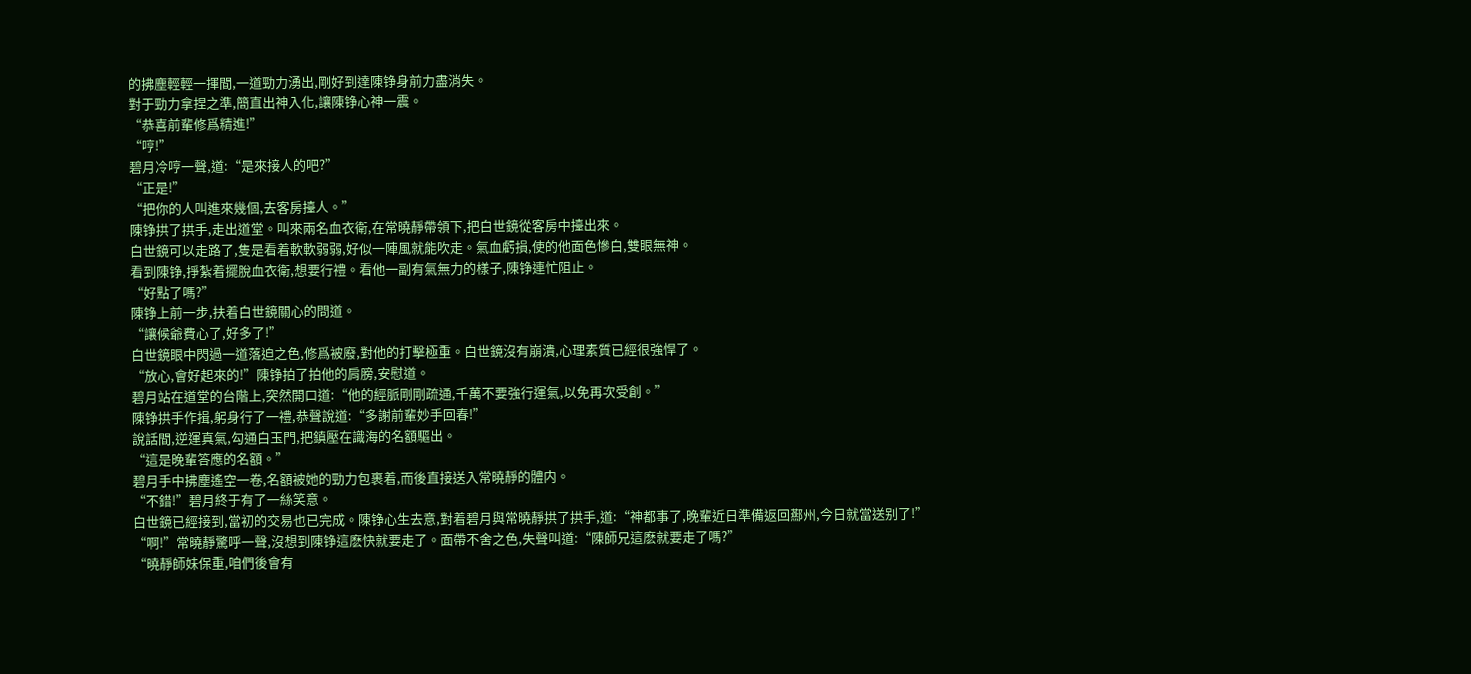的拂塵輕輕一揮間,一道勁力湧出,剛好到達陳铮身前力盡消失。
對于勁力拿捏之準,簡直出神入化,讓陳铮心神一震。
“恭喜前輩修爲精進!”
“哼!”
碧月冷哼一聲,道:“是來接人的吧?”
“正是!”
“把你的人叫進來幾個,去客房擡人。”
陳铮拱了拱手,走出道堂。叫來兩名血衣衛,在常曉靜帶領下,把白世鏡從客房中擡出來。
白世鏡可以走路了,隻是看着軟軟弱弱,好似一陣風就能吹走。氣血虧損,使的他面色慘白,雙眼無神。
看到陳铮,掙紮着擺脫血衣衛,想要行禮。看他一副有氣無力的樣子,陳铮連忙阻止。
“好點了嗎?”
陳铮上前一步,扶着白世鏡關心的問道。
“讓候爺費心了,好多了!”
白世鏡眼中閃過一道落迫之色,修爲被廢,對他的打擊極重。白世鏡沒有崩潰,心理素質已經很強悍了。
“放心,會好起來的!”陳铮拍了拍他的肩膀,安慰道。
碧月站在道堂的台階上,突然開口道:“他的經脈剛剛疏通,千萬不要強行運氣,以免再次受創。”
陳铮拱手作揖,躬身行了一禮,恭聲說道:“多謝前輩妙手回春!”
說話間,逆運真氣,勾通白玉門,把鎮壓在識海的名額驅出。
“這是晚輩答應的名額。”
碧月手中拂塵遙空一卷,名額被她的勁力包裹着,而後直接送入常曉靜的體内。
“不錯!”碧月終于有了一絲笑意。
白世鏡已經接到,當初的交易也已完成。陳铮心生去意,對着碧月與常曉靜拱了拱手,道:“神都事了,晚輩近日準備返回酀州,今日就當送别了!”
“啊!”常曉靜驚呼一聲,沒想到陳铮這麽快就要走了。面帶不舍之色,失聲叫道:“陳師兄這麽就要走了嗎?”
“曉靜師妹保重,咱們後會有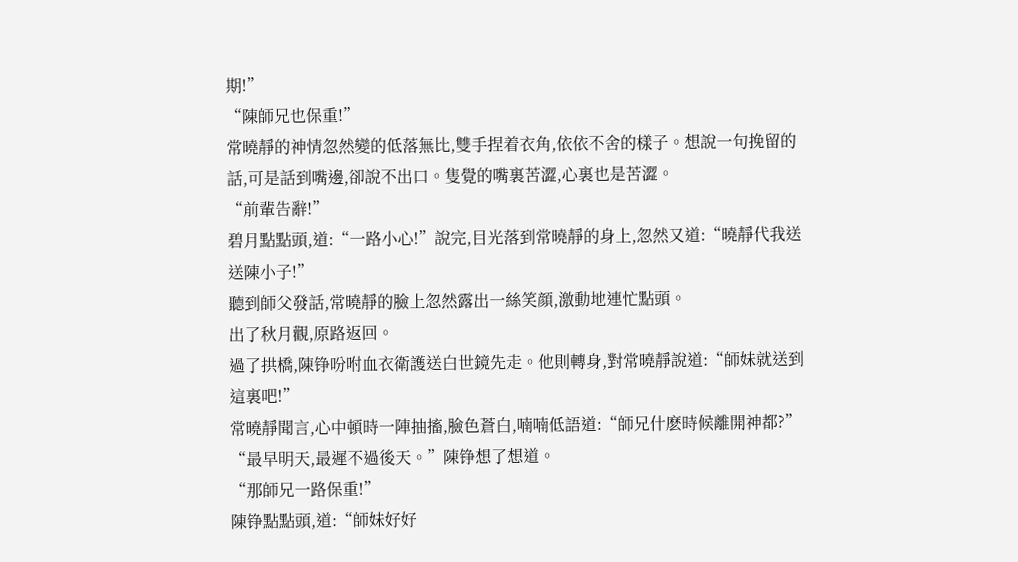期!”
“陳師兄也保重!”
常曉靜的神情忽然變的低落無比,雙手捏着衣角,依依不舍的樣子。想說一句挽留的話,可是話到嘴邊,卻說不出口。隻覺的嘴裏苦澀,心裏也是苦澀。
“前輩告辭!”
碧月點點頭,道:“一路小心!”說完,目光落到常曉靜的身上,忽然又道:“曉靜代我送送陳小子!”
聽到師父發話,常曉靜的臉上忽然露出一絲笑顔,激動地連忙點頭。
出了秋月觀,原路返回。
過了拱橋,陳铮吩咐血衣衛護送白世鏡先走。他則轉身,對常曉靜說道:“師妹就送到這裏吧!”
常曉靜聞言,心中頓時一陣抽搐,臉色蒼白,喃喃低語道:“師兄什麽時候離開神都?”
“最早明天,最遲不過後天。”陳铮想了想道。
“那師兄一路保重!”
陳铮點點頭,道:“師妹好好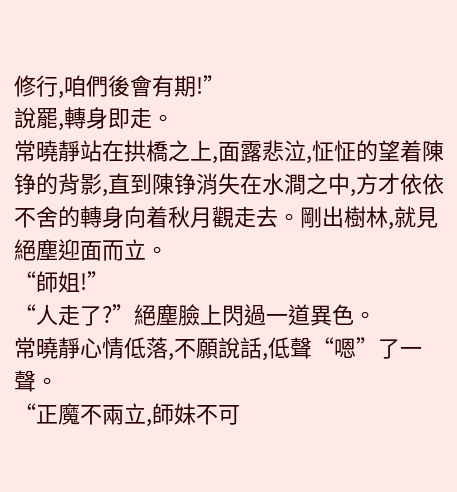修行,咱們後會有期!”
說罷,轉身即走。
常曉靜站在拱橋之上,面露悲泣,怔怔的望着陳铮的背影,直到陳铮消失在水澗之中,方才依依不舍的轉身向着秋月觀走去。剛出樹林,就見絕塵迎面而立。
“師姐!”
“人走了?”絕塵臉上閃過一道異色。
常曉靜心情低落,不願說話,低聲“嗯”了一聲。
“正魔不兩立,師妹不可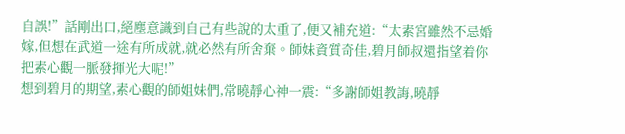自誤!”話剛出口,絕塵意識到自己有些說的太重了,便又補充道:“太素宮雖然不忌婚嫁,但想在武道一途有所成就,就必然有所舍棄。師妹資質奇佳,碧月師叔還指望着你把素心觀一脈發揮光大呢!”
想到碧月的期望,素心觀的師姐妹們,常曉靜心神一震:“多謝師姐教誨,曉靜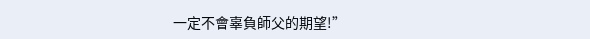一定不會辜負師父的期望!”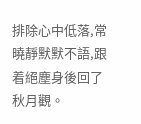排除心中低落,常曉靜默默不語,跟着絕塵身後回了秋月觀。